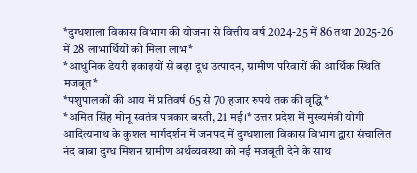*दुग्धशाला विकास विभाग की योजना से वित्तीय वर्ष 2024-25 में 86 तथा 2025-26 में 28 लाभार्थियों को मिला लाभ*
*आधुनिक डेयरी इकाइयों से बढ़ा दूध उत्पादन, ग्रामीण परिवारों की आर्थिक स्थिति मजबूत*
*पशुपालकों की आय में प्रतिवर्ष 65 से 70 हजार रुपये तक की वृद्धि*
*अमित सिंह मोनू स्वतंत्र पत्रकार बस्ती, 21 मई।* उत्तर प्रदेश में मुख्यमंत्री योगी आदित्यनाथ के कुशल मार्गदर्शन में जनपद में दुग्धशाला विकास विभाग द्वारा संचालित नंद बाबा दुग्ध मिशन ग्रामीण अर्थव्यवस्था को नई मजबूती देने के साथ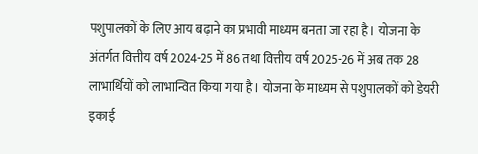पशुपालकों के लिए आय बढ़ाने का प्रभावी माध्यम बनता जा रहा है। योजना के अंतर्गत वित्तीय वर्ष 2024-25 में 86 तथा वित्तीय वर्ष 2025-26 में अब तक 28 लाभार्थियों को लाभान्वित किया गया है। योजना के माध्यम से पशुपालकों को डेयरी इकाई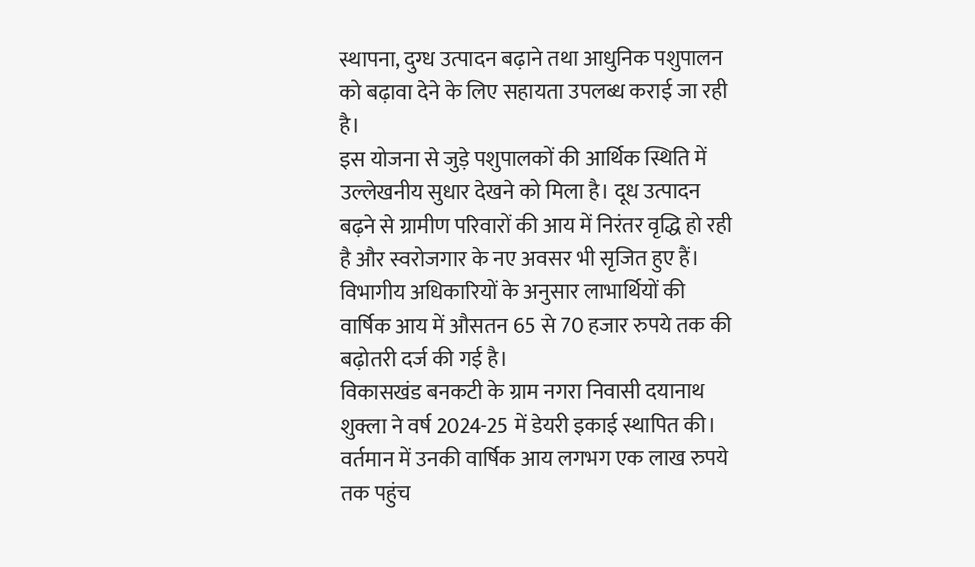स्थापना, दुग्ध उत्पादन बढ़ाने तथा आधुनिक पशुपालन को बढ़ावा देने के लिए सहायता उपलब्ध कराई जा रही है।
इस योजना से जुड़े पशुपालकों की आर्थिक स्थिति में उल्लेखनीय सुधार देखने को मिला है। दूध उत्पादन बढ़ने से ग्रामीण परिवारों की आय में निरंतर वृद्धि हो रही है और स्वरोजगार के नए अवसर भी सृजित हुए हैं। विभागीय अधिकारियों के अनुसार लाभार्थियों की वार्षिक आय में औसतन 65 से 70 हजार रुपये तक की बढ़ोतरी दर्ज की गई है।
विकासखंड बनकटी के ग्राम नगरा निवासी दयानाथ शुक्ला ने वर्ष 2024-25 में डेयरी इकाई स्थापित की। वर्तमान में उनकी वार्षिक आय लगभग एक लाख रुपये तक पहुंच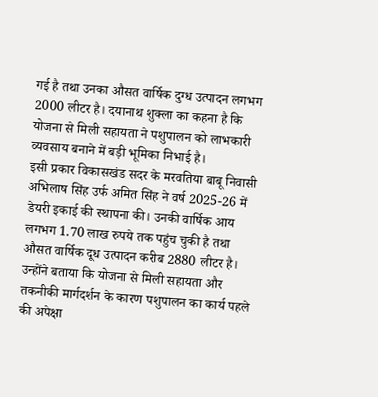गई है तथा उनका औसत वार्षिक दुग्ध उत्पादन लगभग 2000 लीटर है। दयानाथ शुक्ला का कहना है कि योजना से मिली सहायता ने पशुपालन को लाभकारी व्यवसाय बनाने में बड़ी भूमिका निभाई है।
इसी प्रकार विकासखंड सदर के मरवतिया बाबू निवासी अभिलाष सिंह उर्फ अमित सिंह ने वर्ष 2025-26 में डेयरी इकाई की स्थापना की। उनकी वार्षिक आय लगभग 1.70 लाख रुपये तक पहुंच चुकी है तथा औसत वार्षिक दूध उत्पादन करीब 2880 लीटर है। उन्होंने बताया कि योजना से मिली सहायता और तकनीकी मार्गदर्शन के कारण पशुपालन का कार्य पहले की अपेक्षा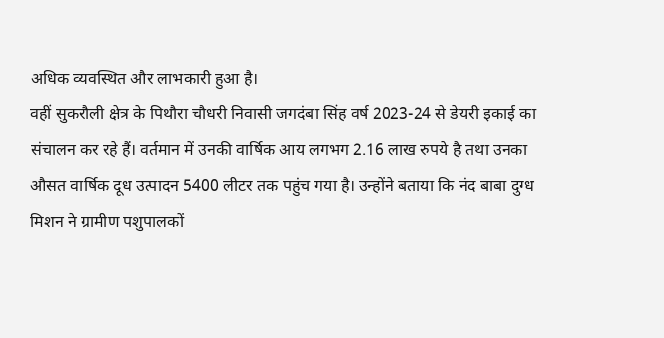अधिक व्यवस्थित और लाभकारी हुआ है।
वहीं सुकरौली क्षेत्र के पिथौरा चौधरी निवासी जगदंबा सिंह वर्ष 2023-24 से डेयरी इकाई का संचालन कर रहे हैं। वर्तमान में उनकी वार्षिक आय लगभग 2.16 लाख रुपये है तथा उनका औसत वार्षिक दूध उत्पादन 5400 लीटर तक पहुंच गया है। उन्होंने बताया कि नंद बाबा दुग्ध मिशन ने ग्रामीण पशुपालकों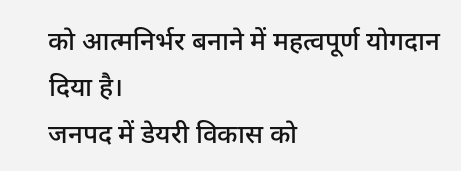को आत्मनिर्भर बनाने में महत्वपूर्ण योगदान दिया है।
जनपद में डेयरी विकास को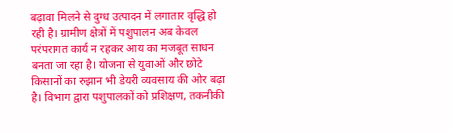बढ़ावा मिलने से दुग्ध उत्पादन में लगातार वृद्धि हो रही है। ग्रामीण क्षेत्रों में पशुपालन अब केवल परंपरागत कार्य न रहकर आय का मजबूत साधन बनता जा रहा है। योजना से युवाओं और छोटे किसानों का रुझान भी डेयरी व्यवसाय की ओर बढ़ा है। विभाग द्वारा पशुपालकों को प्रशिक्षण, तकनीकी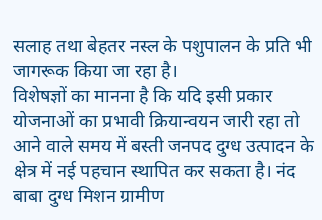सलाह तथा बेहतर नस्ल के पशुपालन के प्रति भी जागरूक किया जा रहा है।
विशेषज्ञों का मानना है कि यदि इसी प्रकार योजनाओं का प्रभावी क्रियान्वयन जारी रहा तो आने वाले समय में बस्ती जनपद दुग्ध उत्पादन के क्षेत्र में नई पहचान स्थापित कर सकता है। नंद बाबा दुग्ध मिशन ग्रामीण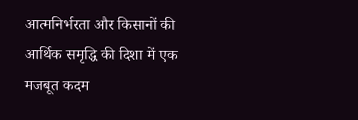आत्मनिर्भरता और किसानों की आर्थिक समृद्धि की दिशा में एक मजबूत कदम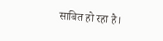साबित हो रहा है।